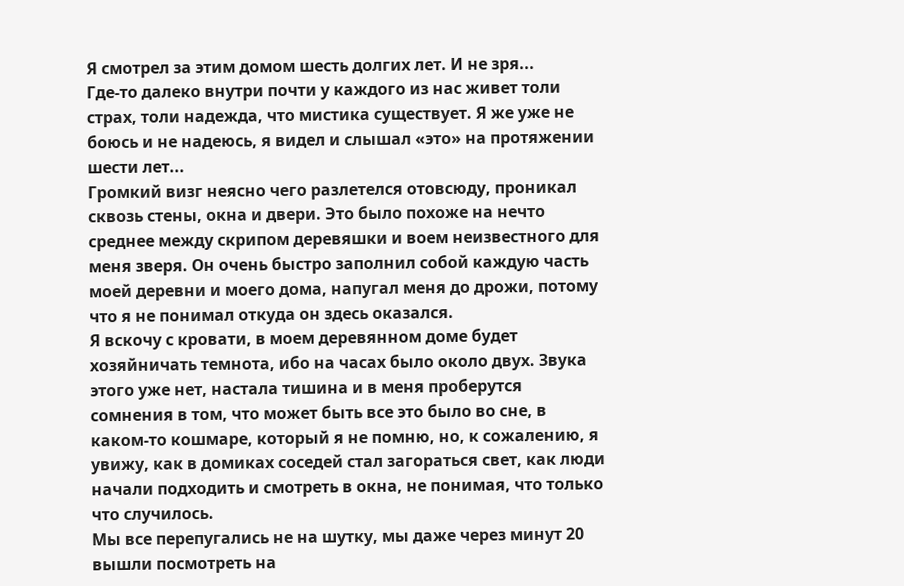Я смотрел за этим домом шесть долгих лет. И не зря...
Где-то далеко внутри почти у каждого из нас живет толи страх, толи надежда, что мистика существует. Я же уже не боюсь и не надеюсь, я видел и слышал «это» на протяжении шести лет...
Громкий визг неясно чего разлетелся отовсюду, проникал сквозь стены, окна и двери. Это было похоже на нечто среднее между скрипом деревяшки и воем неизвестного для меня зверя. Он очень быстро заполнил собой каждую часть моей деревни и моего дома, напугал меня до дрожи, потому что я не понимал откуда он здесь оказался.
Я вскочу с кровати, в моем деревянном доме будет хозяйничать темнота, ибо на часах было около двух. Звука этого уже нет, настала тишина и в меня проберутся сомнения в том, что может быть все это было во сне, в каком-то кошмаре, который я не помню, но, к сожалению, я увижу, как в домиках соседей стал загораться свет, как люди начали подходить и смотреть в окна, не понимая, что только что случилось.
Мы все перепугались не на шутку, мы даже через минут 20 вышли посмотреть на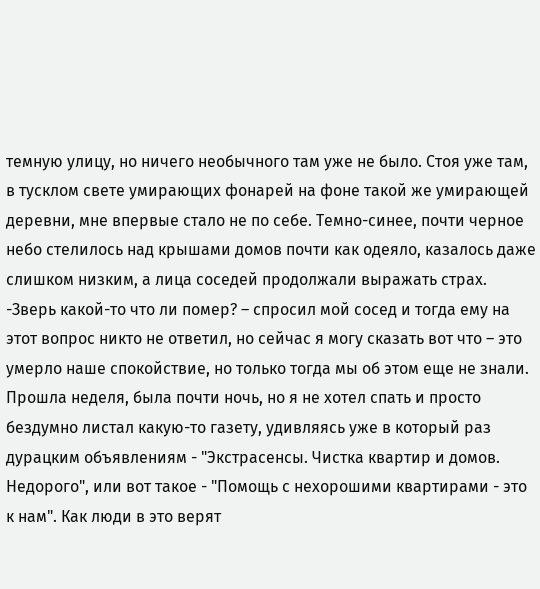темную улицу, но ничего необычного там уже не было. Стоя уже там, в тусклом свете умирающих фонарей на фоне такой же умирающей деревни, мне впервые стало не по себе. Темно-синее, почти черное небо стелилось над крышами домов почти как одеяло, казалось даже слишком низким, а лица соседей продолжали выражать страх.
-Зверь какой-то что ли помер? – спросил мой сосед и тогда ему на этот вопрос никто не ответил, но сейчас я могу сказать вот что – это умерло наше спокойствие, но только тогда мы об этом еще не знали.
Прошла неделя, была почти ночь, но я не хотел спать и просто бездумно листал какую-то газету, удивляясь уже в который раз дурацким объявлениям - "Экстрасенсы. Чистка квартир и домов. Недорого", или вот такое - "Помощь с нехорошими квартирами - это к нам". Как люди в это верят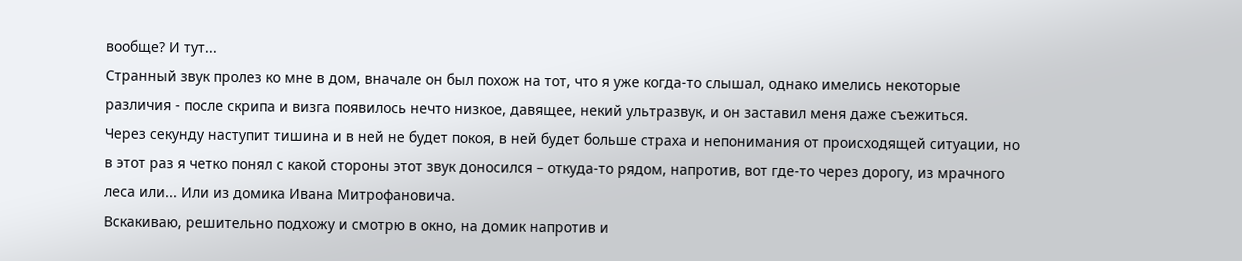вообще? И тут...
Странный звук пролез ко мне в дом, вначале он был похож на тот, что я уже когда-то слышал, однако имелись некоторые различия - после скрипа и визга появилось нечто низкое, давящее, некий ультразвук, и он заставил меня даже съежиться.
Через секунду наступит тишина и в ней не будет покоя, в ней будет больше страха и непонимания от происходящей ситуации, но в этот раз я четко понял с какой стороны этот звук доносился – откуда-то рядом, напротив, вот где-то через дорогу, из мрачного леса или... Или из домика Ивана Митрофановича.
Вскакиваю, решительно подхожу и смотрю в окно, на домик напротив и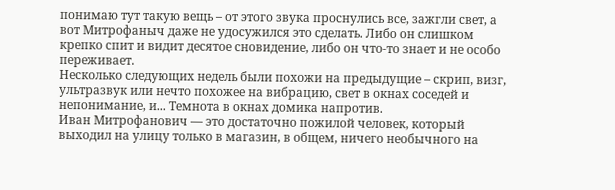понимаю тут такую вещь – от этого звука проснулись все, зажгли свет, а вот Митрофаныч даже не удосужился это сделать. Либо он слишком крепко спит и видит десятое сновидение, либо он что-то знает и не особо переживает.
Несколько следующих недель были похожи на предыдущие – скрип, визг, ультразвук или нечто похожее на вибрацию, свет в окнах соседей и непонимание, и... Темнота в окнах домика напротив.
Иван Митрофанович — это достаточно пожилой человек, который выходил на улицу только в магазин, в общем, ничего необычного на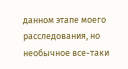данном этапе моего расследования, но необычное все-таки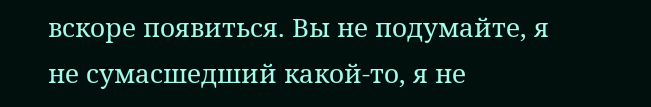вскоре появиться. Вы не подумайте, я не сумасшедший какой-то, я не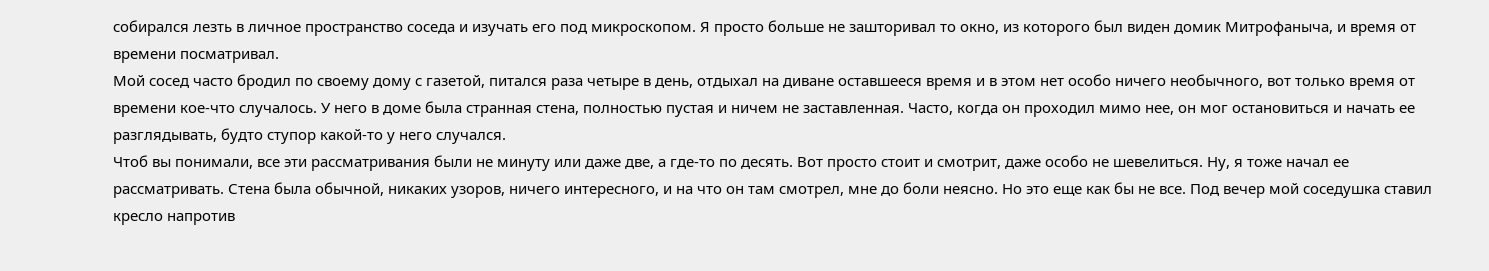собирался лезть в личное пространство соседа и изучать его под микроскопом. Я просто больше не зашторивал то окно, из которого был виден домик Митрофаныча, и время от времени посматривал.
Мой сосед часто бродил по своему дому с газетой, питался раза четыре в день, отдыхал на диване оставшееся время и в этом нет особо ничего необычного, вот только время от времени кое-что случалось. У него в доме была странная стена, полностью пустая и ничем не заставленная. Часто, когда он проходил мимо нее, он мог остановиться и начать ее разглядывать, будто ступор какой-то у него случался.
Чтоб вы понимали, все эти рассматривания были не минуту или даже две, а где-то по десять. Вот просто стоит и смотрит, даже особо не шевелиться. Ну, я тоже начал ее рассматривать. Стена была обычной, никаких узоров, ничего интересного, и на что он там смотрел, мне до боли неясно. Но это еще как бы не все. Под вечер мой соседушка ставил кресло напротив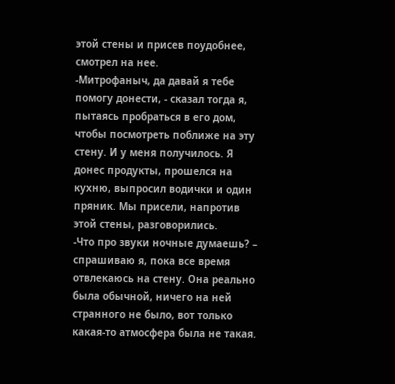этой стены и присев поудобнее, смотрел на нее.
-Митрофаныч, да давай я тебе помогу донести, - сказал тогда я, пытаясь пробраться в его дом, чтобы посмотреть поближе на эту стену. И у меня получилось. Я донес продукты, прошелся на кухню, выпросил водички и один пряник. Мы присели, напротив этой стены, разговорились.
-Что про звуки ночные думаешь? – спрашиваю я, пока все время отвлекаюсь на стену. Она реально была обычной, ничего на ней странного не было, вот только какая-то атмосфера была не такая.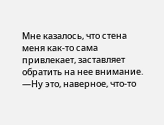Мне казалось, что стена меня как-то сама привлекает, заставляет обратить на нее внимание.
—Ну это, наверное, что-то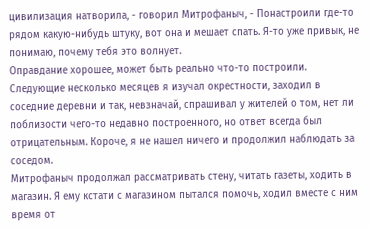цивилизация натворила, - говорил Митрофаныч, - Понастроили где-то рядом какую-нибудь штуку, вот она и мешает спать. Я-то уже привык, не понимаю, почему тебя это волнует.
Оправдание хорошее, может быть реально что-то построили. Следующие несколько месяцев я изучал окрестности, заходил в соседние деревни и так, невзначай, спрашивал у жителей о том, нет ли поблизости чего-то недавно построенного, но ответ всегда был отрицательным. Короче, я не нашел ничего и продолжил наблюдать за соседом.
Митрофаныч продолжал рассматривать стену, читать газеты, ходить в магазин. Я ему кстати с магазином пытался помочь, ходил вместе с ним время от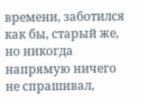времени, заботился как бы, старый же, но никогда напрямую ничего не спрашивал,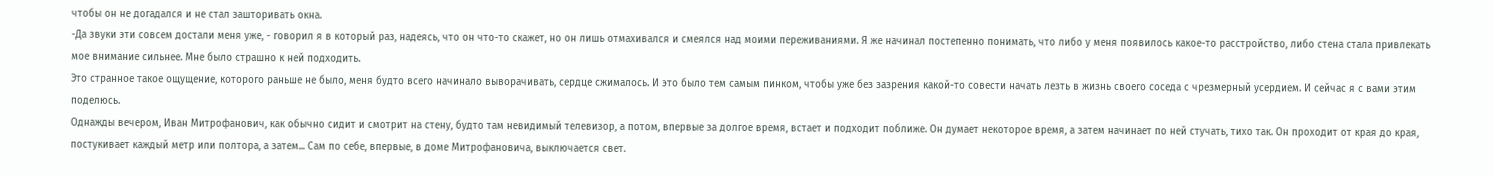чтобы он не догадался и не стал зашторивать окна.
-Да звуки эти совсем достали меня уже, - говорил я в который раз, надеясь, что он что-то скажет, но он лишь отмахивался и смеялся над моими переживаниями. Я же начинал постепенно понимать, что либо у меня появилось какое-то расстройство, либо стена стала привлекать мое внимание сильнее. Мне было страшно к ней подходить.
Это странное такое ощущение, которого раньше не было, меня будто всего начинало выворачивать, сердце сжималось. И это было тем самым пинком, чтобы уже без зазрения какой-то совести начать лезть в жизнь своего соседа с чрезмерный усердием. И сейчас я с вами этим поделюсь.
Однажды вечером, Иван Митрофанович, как обычно сидит и смотрит на стену, будто там невидимый телевизор, а потом, впервые за долгое время, встает и подходит поближе. Он думает некоторое время, а затем начинает по ней стучать, тихо так. Он проходит от края до края, постукивает каждый метр или полтора, а затем... Сам по себе, впервые, в доме Митрофановича, выключается свет.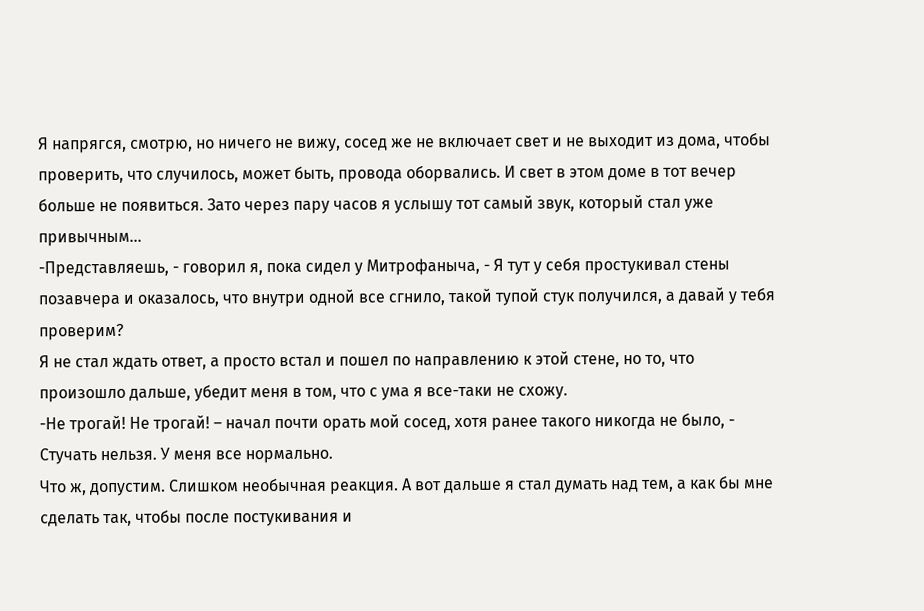Я напрягся, смотрю, но ничего не вижу, сосед же не включает свет и не выходит из дома, чтобы проверить, что случилось, может быть, провода оборвались. И свет в этом доме в тот вечер больше не появиться. Зато через пару часов я услышу тот самый звук, который стал уже привычным...
-Представляешь, - говорил я, пока сидел у Митрофаныча, - Я тут у себя простукивал стены позавчера и оказалось, что внутри одной все сгнило, такой тупой стук получился, а давай у тебя проверим?
Я не стал ждать ответ, а просто встал и пошел по направлению к этой стене, но то, что произошло дальше, убедит меня в том, что с ума я все-таки не схожу.
-Не трогай! Не трогай! – начал почти орать мой сосед, хотя ранее такого никогда не было, - Стучать нельзя. У меня все нормально.
Что ж, допустим. Слишком необычная реакция. А вот дальше я стал думать над тем, а как бы мне сделать так, чтобы после постукивания и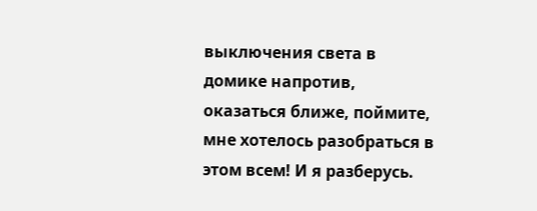выключения света в домике напротив, оказаться ближе, поймите, мне хотелось разобраться в этом всем! И я разберусь.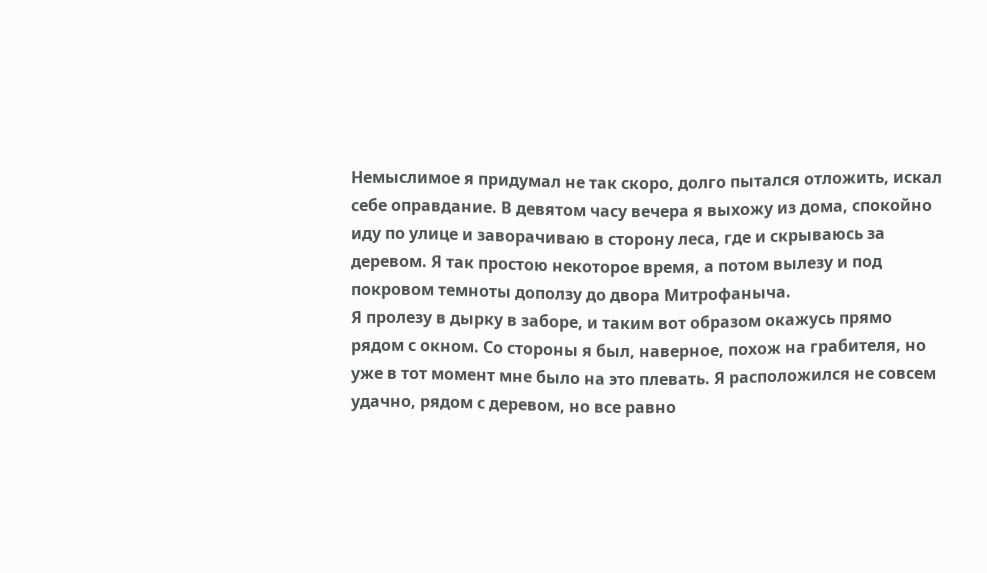Немыслимое я придумал не так скоро, долго пытался отложить, искал себе оправдание. В девятом часу вечера я выхожу из дома, спокойно иду по улице и заворачиваю в сторону леса, где и скрываюсь за деревом. Я так простою некоторое время, а потом вылезу и под покровом темноты доползу до двора Митрофаныча.
Я пролезу в дырку в заборе, и таким вот образом окажусь прямо рядом с окном. Со стороны я был, наверное, похож на грабителя, но уже в тот момент мне было на это плевать. Я расположился не совсем удачно, рядом с деревом, но все равно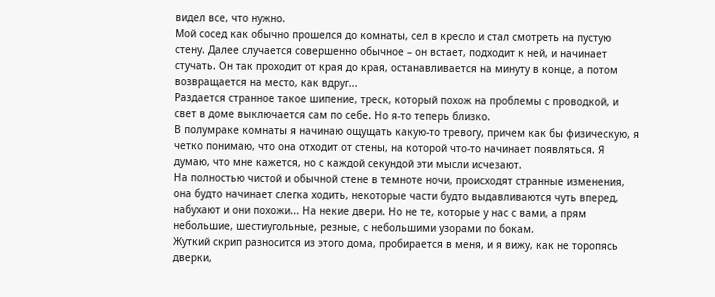видел все, что нужно.
Мой сосед как обычно прошелся до комнаты, сел в кресло и стал смотреть на пустую стену. Далее случается совершенно обычное – он встает, подходит к ней, и начинает стучать. Он так проходит от края до края, останавливается на минуту в конце, а потом возвращается на место, как вдруг...
Раздается странное такое шипение, треск, который похож на проблемы с проводкой, и свет в доме выключается сам по себе. Но я-то теперь близко.
В полумраке комнаты я начинаю ощущать какую-то тревогу, причем как бы физическую, я четко понимаю, что она отходит от стены, на которой что-то начинает появляться. Я думаю, что мне кажется, но с каждой секундой эти мысли исчезают.
На полностью чистой и обычной стене в темноте ночи, происходят странные изменения, она будто начинает слегка ходить, некоторые части будто выдавливаются чуть вперед, набухают и они похожи... На некие двери. Но не те, которые у нас с вами, а прям небольшие, шестиугольные, резные, с небольшими узорами по бокам.
Жуткий скрип разносится из этого дома, пробирается в меня, и я вижу, как не торопясь дверки,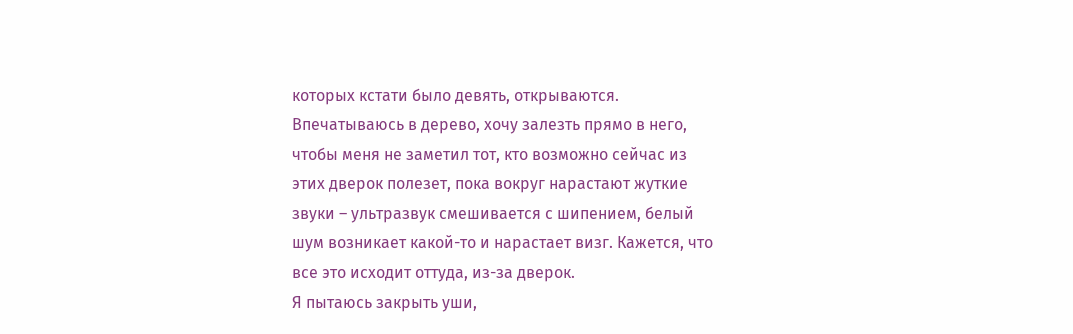которых кстати было девять, открываются.
Впечатываюсь в дерево, хочу залезть прямо в него, чтобы меня не заметил тот, кто возможно сейчас из этих дверок полезет, пока вокруг нарастают жуткие звуки – ультразвук смешивается с шипением, белый шум возникает какой-то и нарастает визг. Кажется, что все это исходит оттуда, из-за дверок.
Я пытаюсь закрыть уши,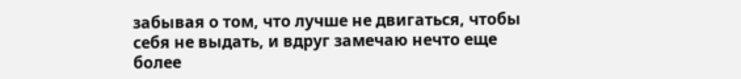забывая о том, что лучше не двигаться, чтобы себя не выдать, и вдруг замечаю нечто еще более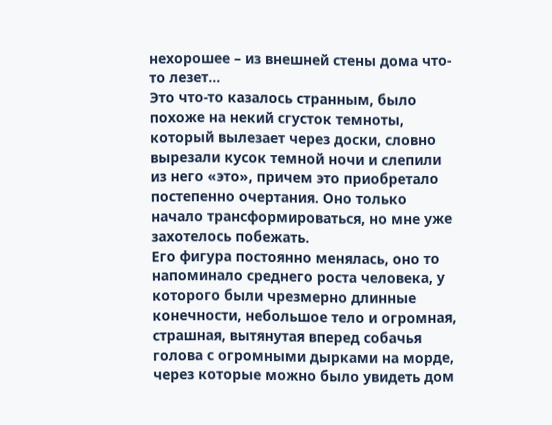нехорошее – из внешней стены дома что-то лезет...
Это что-то казалось странным, было похоже на некий сгусток темноты, который вылезает через доски, словно вырезали кусок темной ночи и слепили из него «это», причем это приобретало постепенно очертания. Оно только начало трансформироваться, но мне уже захотелось побежать.
Его фигура постоянно менялась, оно то напоминало среднего роста человека, у которого были чрезмерно длинные конечности, небольшое тело и огромная, страшная, вытянутая вперед собачья голова с огромными дырками на морде, через которые можно было увидеть дом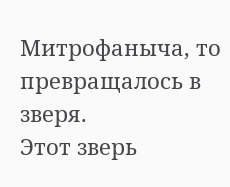Митрофаныча, то превращалось в зверя.
Этот зверь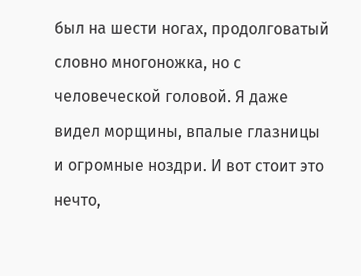был на шести ногах, продолговатый словно многоножка, но с человеческой головой. Я даже видел морщины, впалые глазницы и огромные ноздри. И вот стоит это нечто,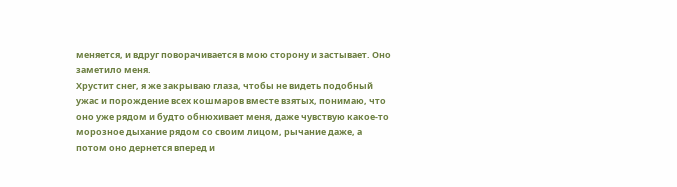меняется, и вдруг поворачивается в мою сторону и застывает. Оно заметило меня.
Хрустит снег, я же закрываю глаза, чтобы не видеть подобный ужас и порождение всех кошмаров вместе взятых, понимаю, что оно уже рядом и будто обнюхивает меня, даже чувствую какое-то морозное дыхание рядом со своим лицом, рычание даже, а потом оно дернется вперед и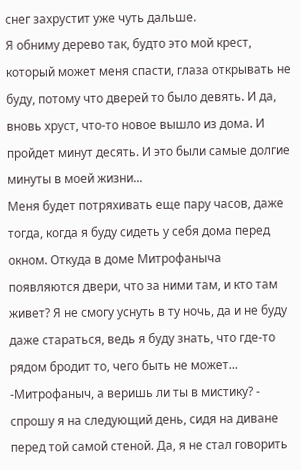снег захрустит уже чуть дальше.
Я обниму дерево так, будто это мой крест, который может меня спасти, глаза открывать не буду, потому что дверей то было девять. И да, вновь хруст, что-то новое вышло из дома. И пройдет минут десять. И это были самые долгие минуты в моей жизни...
Меня будет потряхивать еще пару часов, даже тогда, когда я буду сидеть у себя дома перед окном. Откуда в доме Митрофаныча появляются двери, что за ними там, и кто там живет? Я не смогу уснуть в ту ночь, да и не буду даже стараться, ведь я буду знать, что где-то рядом бродит то, чего быть не может...
-Митрофаныч, а веришь ли ты в мистику? - спрошу я на следующий день, сидя на диване перед той самой стеной. Да, я не стал говорить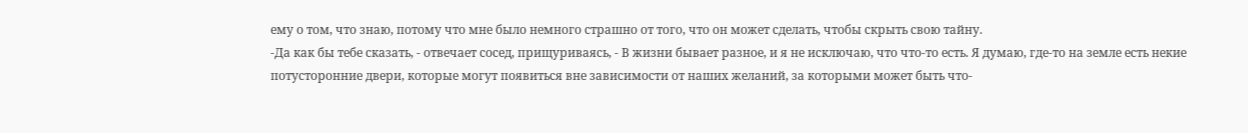ему о том, что знаю, потому что мне было немного страшно от того, что он может сделать, чтобы скрыть свою тайну.
-Да как бы тебе сказать, - отвечает сосед, прищуриваясь, - В жизни бывает разное, и я не исключаю, что что-то есть. Я думаю, где-то на земле есть некие потусторонние двери, которые могут появиться вне зависимости от наших желаний, за которыми может быть что-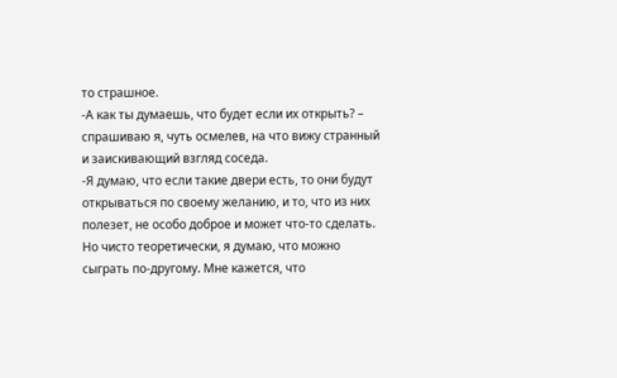то страшное.
-А как ты думаешь, что будет если их открыть? – спрашиваю я, чуть осмелев, на что вижу странный и заискивающий взгляд соседа.
-Я думаю, что если такие двери есть, то они будут открываться по своему желанию, и то, что из них полезет, не особо доброе и может что-то сделать. Но чисто теоретически, я думаю, что можно сыграть по-другому. Мне кажется, что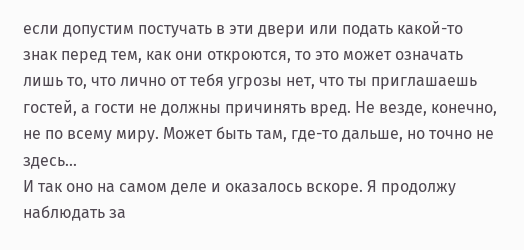если допустим постучать в эти двери или подать какой-то знак перед тем, как они откроются, то это может означать лишь то, что лично от тебя угрозы нет, что ты приглашаешь гостей, а гости не должны причинять вред. Не везде, конечно, не по всему миру. Может быть там, где-то дальше, но точно не здесь...
И так оно на самом деле и оказалось вскоре. Я продолжу наблюдать за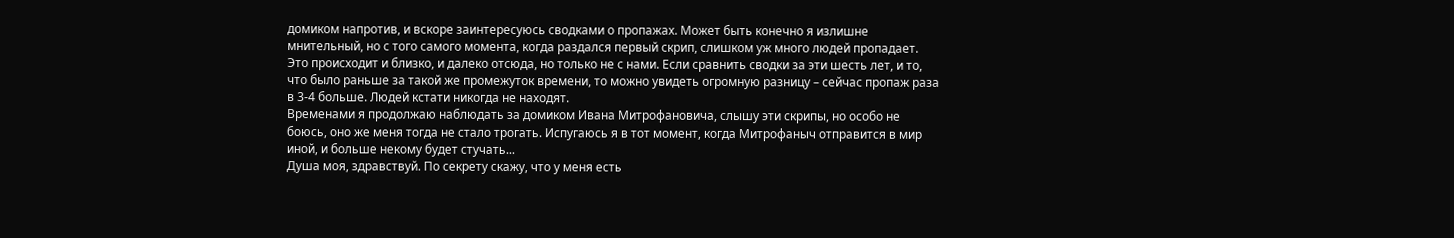домиком напротив, и вскоре заинтересуюсь сводками о пропажах. Может быть конечно я излишне мнительный, но с того самого момента, когда раздался первый скрип, слишком уж много людей пропадает.
Это происходит и близко, и далеко отсюда, но только не с нами. Если сравнить сводки за эти шесть лет, и то, что было раньше за такой же промежуток времени, то можно увидеть огромную разницу – сейчас пропаж раза в 3-4 больше. Людей кстати никогда не находят.
Временами я продолжаю наблюдать за домиком Ивана Митрофановича, слышу эти скрипы, но особо не боюсь, оно же меня тогда не стало трогать. Испугаюсь я в тот момент, когда Митрофаныч отправится в мир иной, и больше некому будет стучать...
Душа моя, здравствуй. По секрету скажу, что у меня есть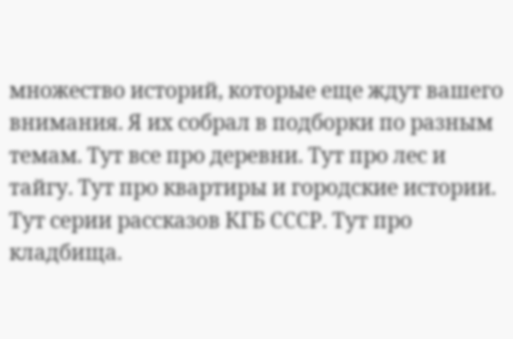множество историй, которые еще ждут вашего внимания. Я их собрал в подборки по разным темам. Тут все про деревни. Тут про лес и тайгу. Тут про квартиры и городские истории. Тут серии рассказов КГБ СССР. Тут про кладбища.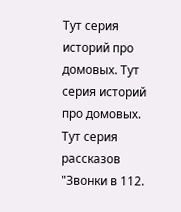Тут серия историй про домовых. Тут серия историй про домовых. Тут серия рассказов "Звонки в 112.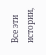Все эти истории,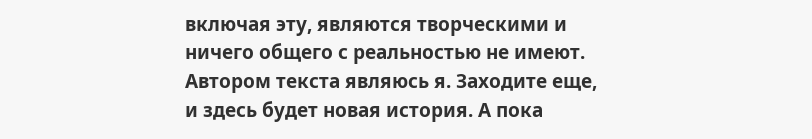включая эту, являются творческими и ничего общего с реальностью не имеют. Автором текста являюсь я. Заходите еще, и здесь будет новая история. А пока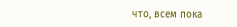что, всем пока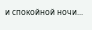и спокойной ночи...